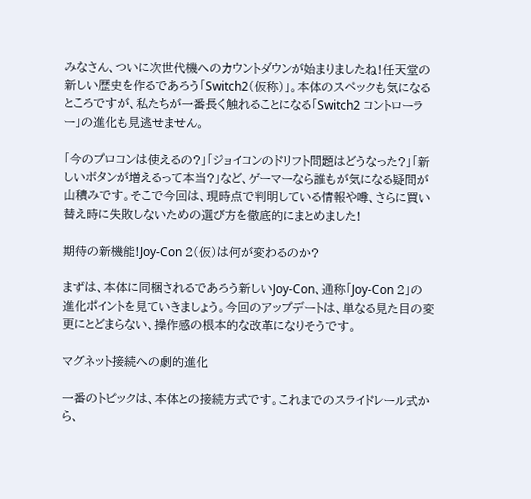みなさん、ついに次世代機へのカウントダウンが始まりましたね!任天堂の新しい歴史を作るであろう「Switch2(仮称)」。本体のスペックも気になるところですが、私たちが一番長く触れることになる「Switch2 コントローラー」の進化も見逃せません。

「今のプロコンは使えるの?」「ジョイコンのドリフト問題はどうなった?」「新しいボタンが増えるって本当?」など、ゲーマーなら誰もが気になる疑問が山積みです。そこで今回は、現時点で判明している情報や噂、さらに買い替え時に失敗しないための選び方を徹底的にまとめました!

期待の新機能!Joy-Con 2(仮)は何が変わるのか?

まずは、本体に同梱されるであろう新しいJoy-Con、通称「Joy-Con 2」の進化ポイントを見ていきましょう。今回のアップデートは、単なる見た目の変更にとどまらない、操作感の根本的な改革になりそうです。

マグネット接続への劇的進化

一番のトピックは、本体との接続方式です。これまでのスライドレール式から、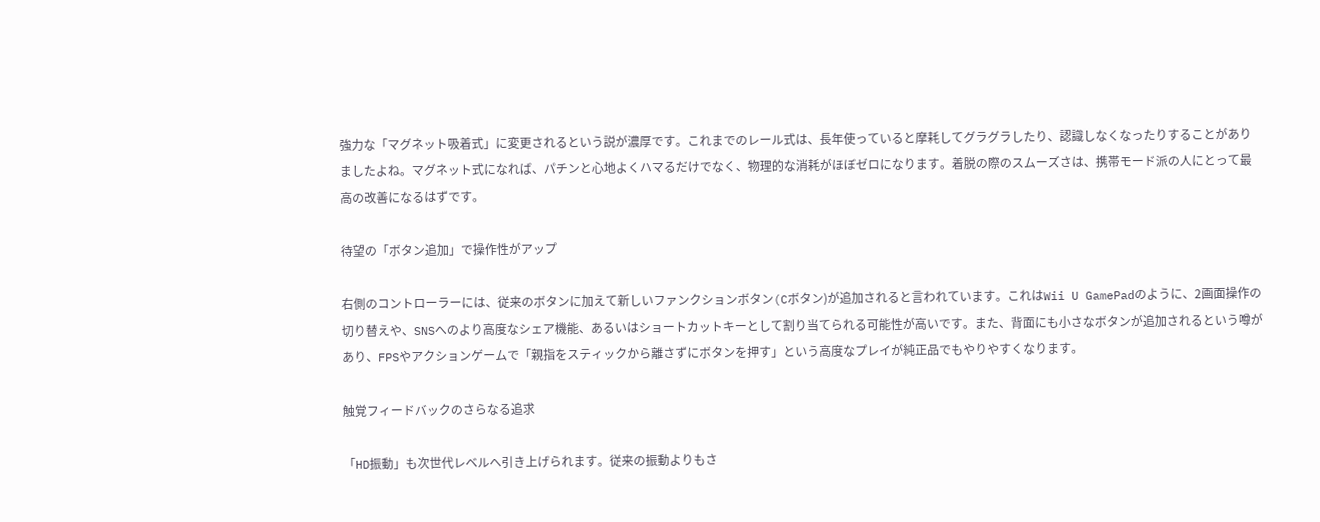強力な「マグネット吸着式」に変更されるという説が濃厚です。これまでのレール式は、長年使っていると摩耗してグラグラしたり、認識しなくなったりすることがありましたよね。マグネット式になれば、パチンと心地よくハマるだけでなく、物理的な消耗がほぼゼロになります。着脱の際のスムーズさは、携帯モード派の人にとって最高の改善になるはずです。

待望の「ボタン追加」で操作性がアップ

右側のコントローラーには、従来のボタンに加えて新しいファンクションボタン(Cボタン)が追加されると言われています。これはWii U GamePadのように、2画面操作の切り替えや、SNSへのより高度なシェア機能、あるいはショートカットキーとして割り当てられる可能性が高いです。また、背面にも小さなボタンが追加されるという噂があり、FPSやアクションゲームで「親指をスティックから離さずにボタンを押す」という高度なプレイが純正品でもやりやすくなります。

触覚フィードバックのさらなる追求

「HD振動」も次世代レベルへ引き上げられます。従来の振動よりもさ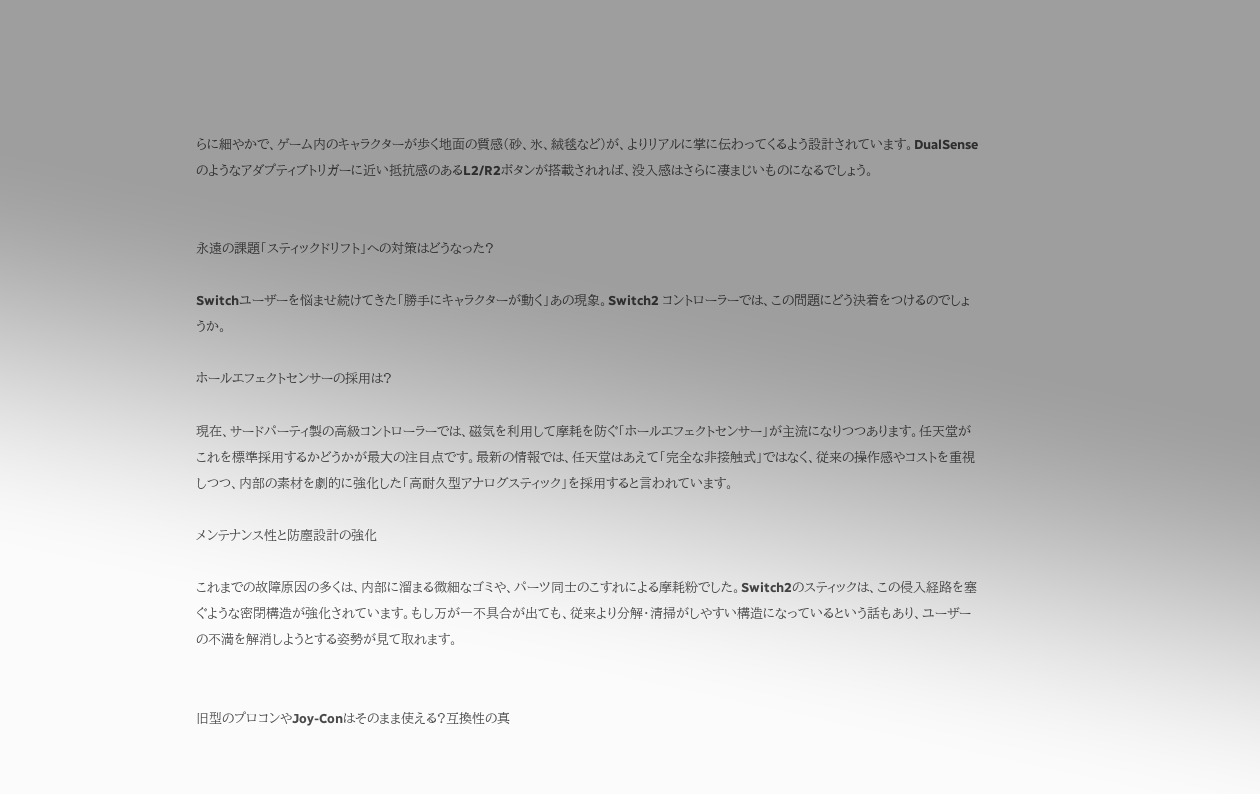らに細やかで、ゲーム内のキャラクターが歩く地面の質感(砂、氷、絨毯など)が、よりリアルに掌に伝わってくるよう設計されています。DualSenseのようなアダプティブトリガーに近い抵抗感のあるL2/R2ボタンが搭載されれば、没入感はさらに凄まじいものになるでしょう。


永遠の課題「スティックドリフト」への対策はどうなった?

Switchユーザーを悩ませ続けてきた「勝手にキャラクターが動く」あの現象。Switch2 コントローラーでは、この問題にどう決着をつけるのでしょうか。

ホールエフェクトセンサーの採用は?

現在、サードパーティ製の高級コントローラーでは、磁気を利用して摩耗を防ぐ「ホールエフェクトセンサー」が主流になりつつあります。任天堂がこれを標準採用するかどうかが最大の注目点です。最新の情報では、任天堂はあえて「完全な非接触式」ではなく、従来の操作感やコストを重視しつつ、内部の素材を劇的に強化した「高耐久型アナログスティック」を採用すると言われています。

メンテナンス性と防塵設計の強化

これまでの故障原因の多くは、内部に溜まる微細なゴミや、パーツ同士のこすれによる摩耗粉でした。Switch2のスティックは、この侵入経路を塞ぐような密閉構造が強化されています。もし万が一不具合が出ても、従来より分解・清掃がしやすい構造になっているという話もあり、ユーザーの不満を解消しようとする姿勢が見て取れます。


旧型のプロコンやJoy-Conはそのまま使える?互換性の真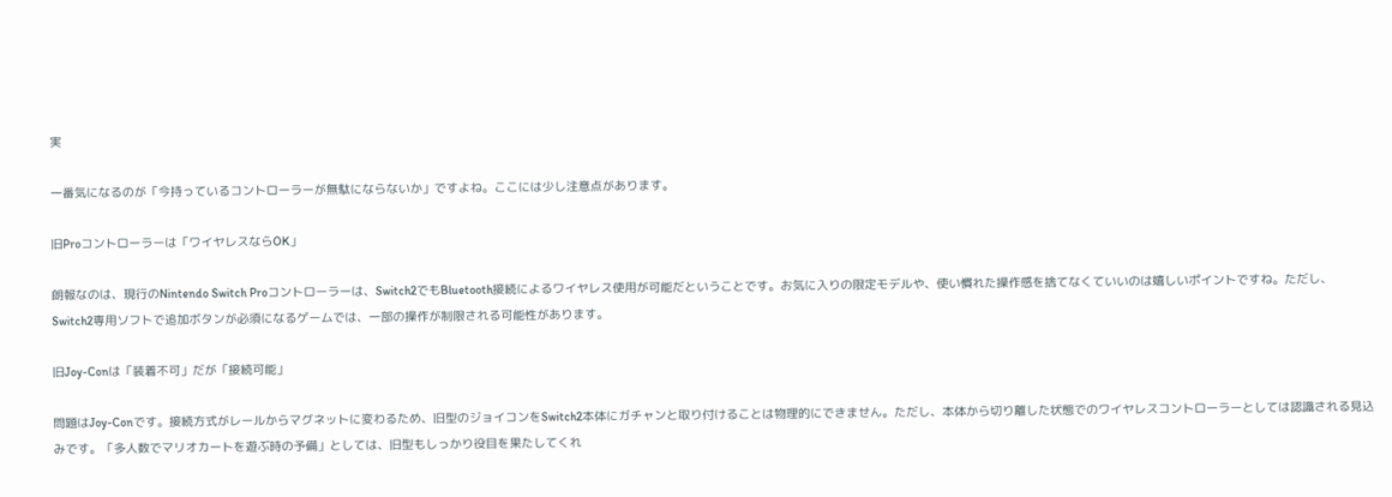実

一番気になるのが「今持っているコントローラーが無駄にならないか」ですよね。ここには少し注意点があります。

旧Proコントローラーは「ワイヤレスならOK」

朗報なのは、現行のNintendo Switch Proコントローラーは、Switch2でもBluetooth接続によるワイヤレス使用が可能だということです。お気に入りの限定モデルや、使い慣れた操作感を捨てなくていいのは嬉しいポイントですね。ただし、Switch2専用ソフトで追加ボタンが必須になるゲームでは、一部の操作が制限される可能性があります。

旧Joy-Conは「装着不可」だが「接続可能」

問題はJoy-Conです。接続方式がレールからマグネットに変わるため、旧型のジョイコンをSwitch2本体にガチャンと取り付けることは物理的にできません。ただし、本体から切り離した状態でのワイヤレスコントローラーとしては認識される見込みです。「多人数でマリオカートを遊ぶ時の予備」としては、旧型もしっかり役目を果たしてくれ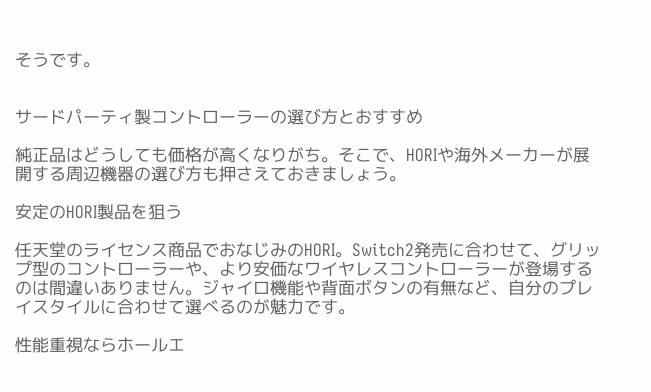そうです。


サードパーティ製コントローラーの選び方とおすすめ

純正品はどうしても価格が高くなりがち。そこで、HORIや海外メーカーが展開する周辺機器の選び方も押さえておきましょう。

安定のHORI製品を狙う

任天堂のライセンス商品でおなじみのHORI。Switch2発売に合わせて、グリップ型のコントローラーや、より安価なワイヤレスコントローラーが登場するのは間違いありません。ジャイロ機能や背面ボタンの有無など、自分のプレイスタイルに合わせて選べるのが魅力です。

性能重視ならホールエ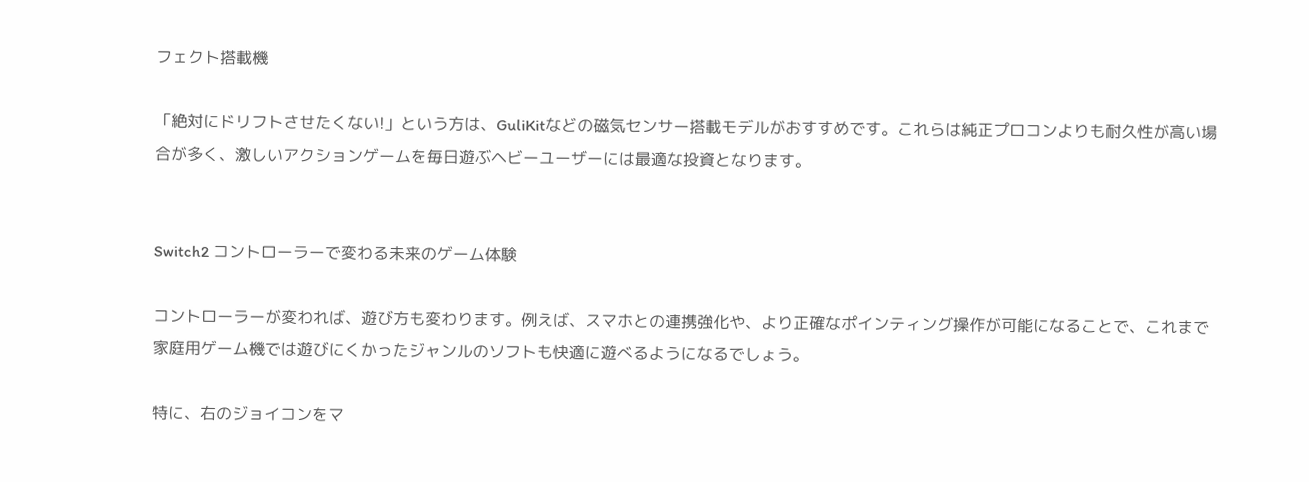フェクト搭載機

「絶対にドリフトさせたくない!」という方は、GuliKitなどの磁気センサー搭載モデルがおすすめです。これらは純正プロコンよりも耐久性が高い場合が多く、激しいアクションゲームを毎日遊ぶヘビーユーザーには最適な投資となります。


Switch2 コントローラーで変わる未来のゲーム体験

コントローラーが変われば、遊び方も変わります。例えば、スマホとの連携強化や、より正確なポインティング操作が可能になることで、これまで家庭用ゲーム機では遊びにくかったジャンルのソフトも快適に遊べるようになるでしょう。

特に、右のジョイコンをマ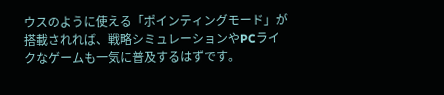ウスのように使える「ポインティングモード」が搭載されれば、戦略シミュレーションやPCライクなゲームも一気に普及するはずです。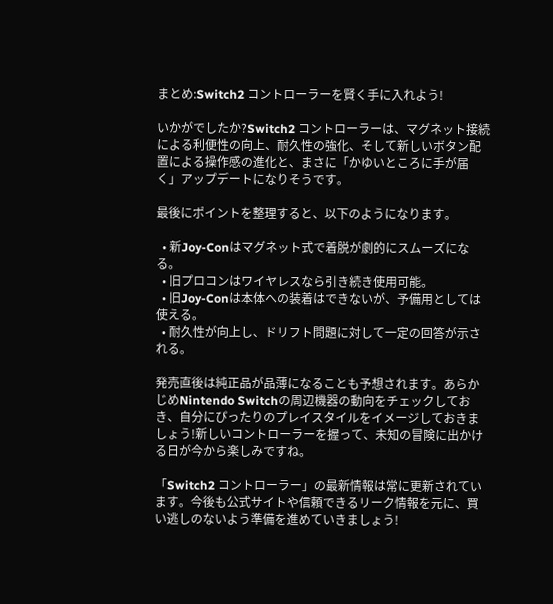まとめ:Switch2 コントローラーを賢く手に入れよう!

いかがでしたか?Switch2 コントローラーは、マグネット接続による利便性の向上、耐久性の強化、そして新しいボタン配置による操作感の進化と、まさに「かゆいところに手が届く」アップデートになりそうです。

最後にポイントを整理すると、以下のようになります。

  • 新Joy-Conはマグネット式で着脱が劇的にスムーズになる。
  • 旧プロコンはワイヤレスなら引き続き使用可能。
  • 旧Joy-Conは本体への装着はできないが、予備用としては使える。
  • 耐久性が向上し、ドリフト問題に対して一定の回答が示される。

発売直後は純正品が品薄になることも予想されます。あらかじめNintendo Switchの周辺機器の動向をチェックしておき、自分にぴったりのプレイスタイルをイメージしておきましょう!新しいコントローラーを握って、未知の冒険に出かける日が今から楽しみですね。

「Switch2 コントローラー」の最新情報は常に更新されています。今後も公式サイトや信頼できるリーク情報を元に、買い逃しのないよう準備を進めていきましょう!